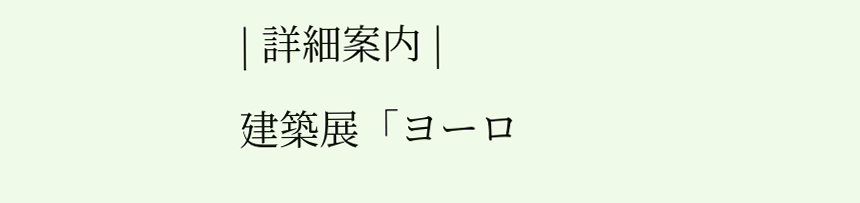| 詳細案内 |
建築展「ヨーロ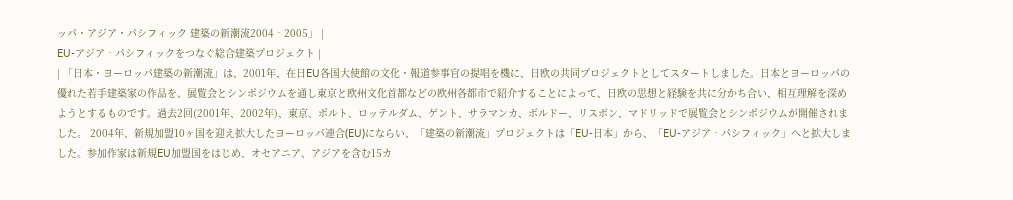ッパ・アジア・パシフィック 建築の新潮流2004‐2005」 |
EU‐アジア‐パシフィックをつなぐ総合建築プロジェクト |
| 「日本・ヨーロッパ建築の新潮流」は、2001年、在日EU各国大使館の文化・報道参事官の提唱を機に、日欧の共同プロジェクトとしてスタートしました。日本とヨーロッパの優れた若手建築家の作品を、展覧会とシンポジウムを通し東京と欧州文化首都などの欧州各都市で紹介することによって、日欧の思想と経験を共に分かち合い、相互理解を深めようとするものです。過去2回(2001年、2002年)、東京、ポルト、ロッテルダム、ゲント、サラマンカ、ボルドー、リスボン、マドリッドで展覧会とシンポジウムが開催されました。 2004年、新規加盟10ヶ国を迎え拡大したヨーロッパ連合(EU)にならい、「建築の新潮流」プロジェクトは「EU‐日本」から、「EU‐アジア‐パシフィック」へと拡大しました。参加作家は新規EU加盟国をはじめ、オセアニア、アジアを含む15カ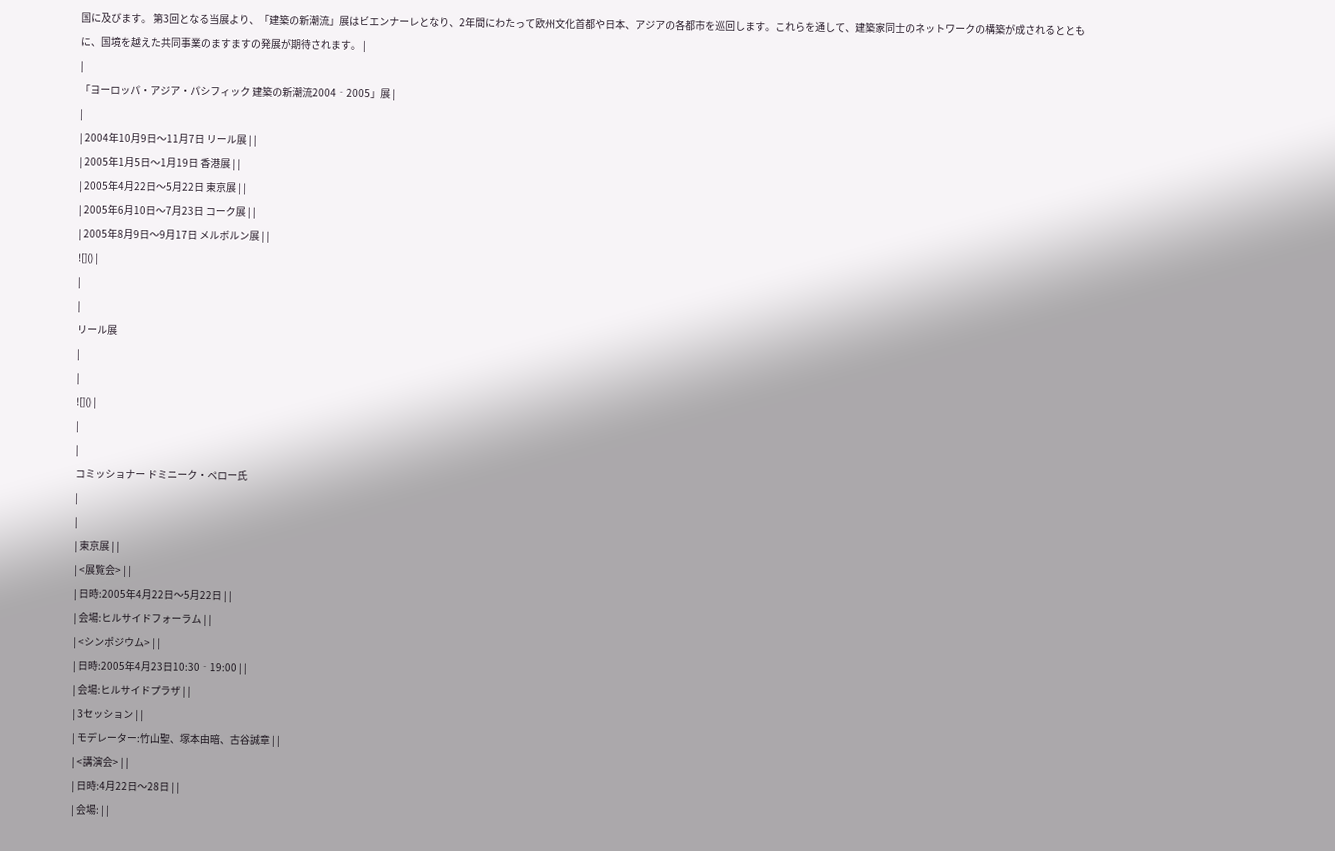国に及びます。 第3回となる当展より、「建築の新潮流」展はビエンナーレとなり、2年間にわたって欧州文化首都や日本、アジアの各都市を巡回します。これらを通して、建築家同士のネットワークの構築が成されるとともに、国境を越えた共同事業のますますの発展が期待されます。 |
|
「ヨーロッパ・アジア・パシフィック 建築の新潮流2004‐2005」展 |
|
| 2004年10月9日〜11月7日 リール展 | |
| 2005年1月5日〜1月19日 香港展 | |
| 2005年4月22日〜5月22日 東京展 | |
| 2005年6月10日〜7月23日 コーク展 | |
| 2005年8月9日〜9月17日 メルボルン展 | |
![]() |
|
|
リール展
|
|
![]() |
|
|
コミッショナー ドミニーク・ペロー氏
|
|
| 東京展 | |
| <展覧会> | |
| 日時:2005年4月22日〜5月22日 | |
| 会場:ヒルサイドフォーラム | |
| <シンポジウム> | |
| 日時:2005年4月23日10:30‐19:00 | |
| 会場:ヒルサイドプラザ | |
| 3セッション | |
| モデレーター:竹山聖、塚本由暗、古谷誠章 | |
| <講演会> | |
| 日時:4月22日〜28日 | |
| 会場: | |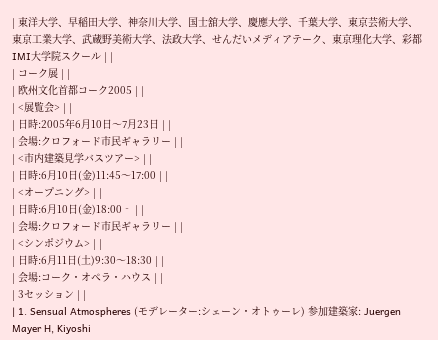| 東洋大学、早稲田大学、神奈川大学、国士舘大学、慶應大学、千葉大学、東京芸術大学、東京工業大学、武蔵野美術大学、法政大学、せんだいメディアテーク、東京理化大学、彩都IMI大学院スクール | |
| コーク展 | |
| 欧州文化首都コーク2005 | |
| <展覧会> | |
| 日時:2005年6月10日〜7月23日 | |
| 会場:クロフォード市民ギャラリー | |
| <市内建築見学バスツアー> | |
| 日時:6月10日(金)11:45〜17:00 | |
| <オープニング> | |
| 日時:6月10日(金)18:00‐ | |
| 会場:クロフォード市民ギャラリー | |
| <シンポジウム> | |
| 日時:6月11日(土)9:30〜18:30 | |
| 会場:コーク・オペラ・ハウス | |
| 3セッション | |
| 1. Sensual Atmospheres (モデレーター:シェーン・オトゥーレ) 参加建築家: Juergen Mayer H, Kiyoshi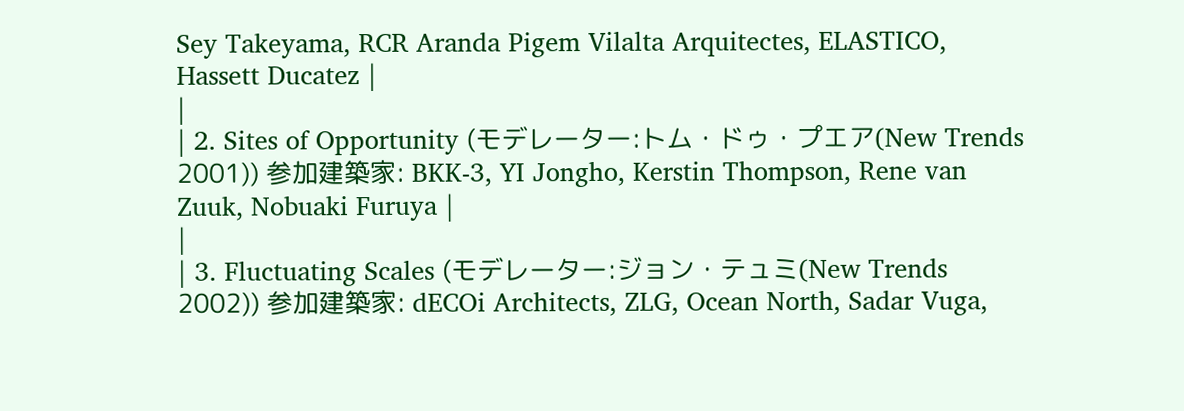Sey Takeyama, RCR Aranda Pigem Vilalta Arquitectes, ELASTICO, Hassett Ducatez |
|
| 2. Sites of Opportunity (モデレーター:トム・ドゥ・プエア(New Trends 2001)) 参加建築家: BKK-3, YI Jongho, Kerstin Thompson, Rene van Zuuk, Nobuaki Furuya |
|
| 3. Fluctuating Scales (モデレーター:ジョン・テュミ(New Trends 2002)) 参加建築家: dECOi Architects, ZLG, Ocean North, Sadar Vuga,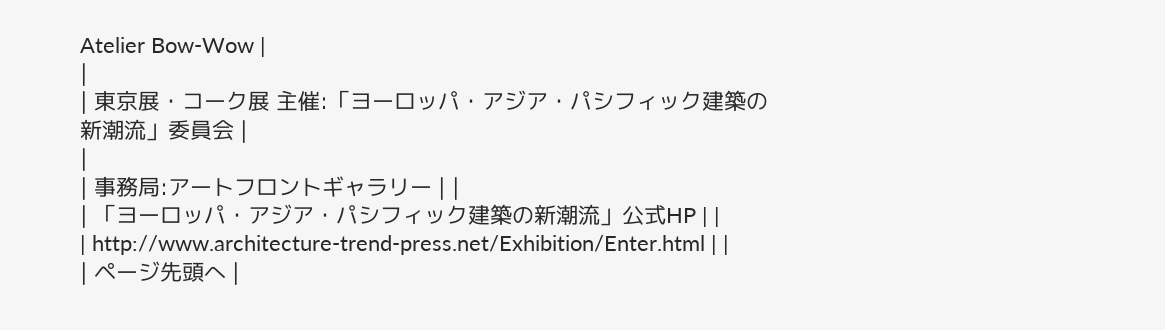Atelier Bow-Wow |
|
| 東京展・コーク展 主催:「ヨーロッパ・アジア・パシフィック建築の新潮流」委員会 |
|
| 事務局:アートフロントギャラリー | |
| 「ヨーロッパ・アジア・パシフィック建築の新潮流」公式HP | |
| http://www.architecture-trend-press.net/Exhibition/Enter.html | |
| ページ先頭へ |